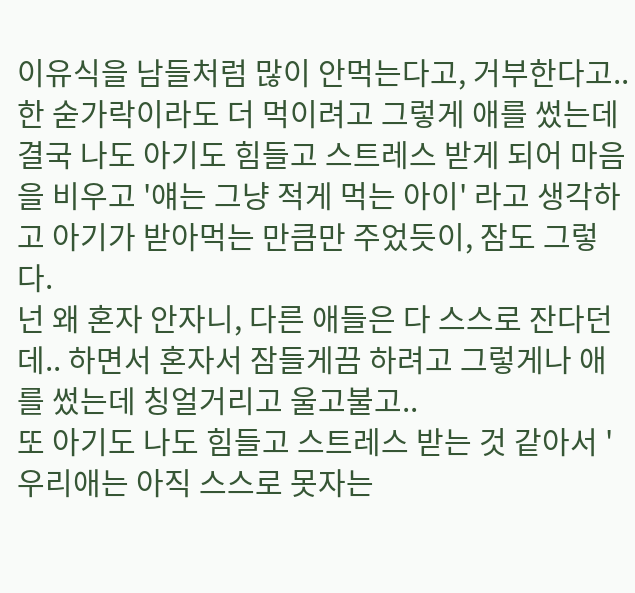이유식을 남들처럼 많이 안먹는다고, 거부한다고.. 한 숟가락이라도 더 먹이려고 그렇게 애를 썼는데 결국 나도 아기도 힘들고 스트레스 받게 되어 마음을 비우고 '얘는 그냥 적게 먹는 아이' 라고 생각하고 아기가 받아먹는 만큼만 주었듯이, 잠도 그렇다.
넌 왜 혼자 안자니, 다른 애들은 다 스스로 잔다던데.. 하면서 혼자서 잠들게끔 하려고 그렇게나 애를 썼는데 칭얼거리고 울고불고..
또 아기도 나도 힘들고 스트레스 받는 것 같아서 '우리애는 아직 스스로 못자는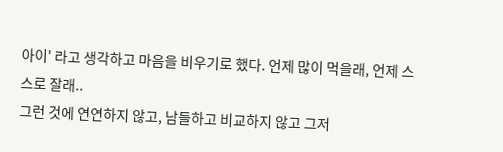아이' 라고 생각하고 마음을 비우기로 했다. 언제 많이 먹을래, 언제 스스로 잘래..
그런 것에 연연하지 않고, 남들하고 비교하지 않고 그저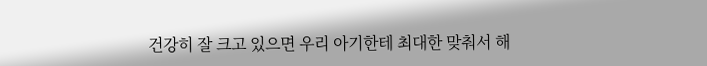건강히 잘 크고 있으면 우리 아기한테 최대한 맞춰서 해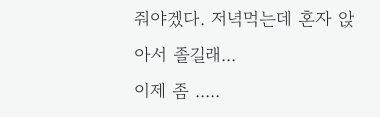줘야겠다. 저녁먹는데 혼자 앉아서 졸길래...
이제 좀 .....